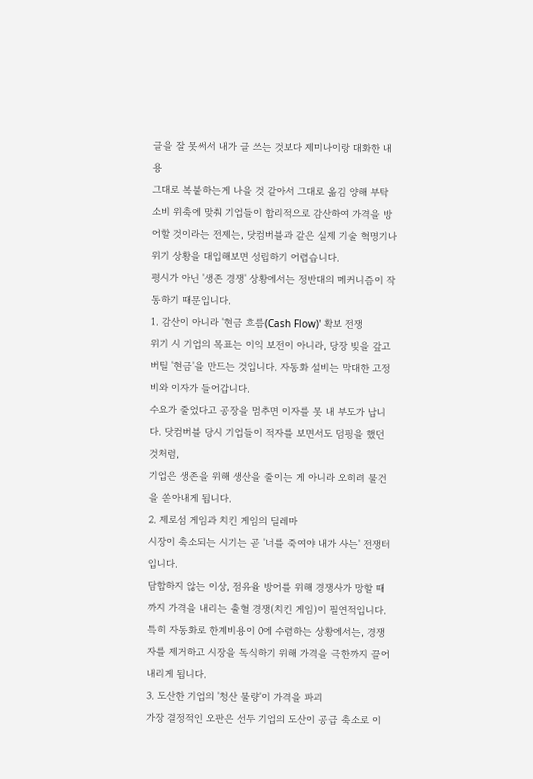글을 잘 못써서 내가 글 쓰는 것보다 제미나이랑 대화한 내용
그대로 복붙하는게 나을 것 같아서 그대로 옮김 양해 부탁
소비 위축에 맞춰 기업들이 합리적으로 감산하여 가격을 방어할 것이라는 전제는, 닷컴버블과 같은 실제 기술 혁명기나 위기 상황을 대입해보면 성립하기 어렵습니다.
평시가 아닌 '생존 경쟁' 상황에서는 정반대의 메커니즘이 작동하기 때문입니다.
1. 감산이 아니라 '현금 흐름(Cash Flow)' 확보 전쟁
위기 시 기업의 목표는 이익 보전이 아니라, 당장 빚을 갚고 버틸 '현금'을 만드는 것입니다. 자동화 설비는 막대한 고정비와 이자가 들어갑니다.
수요가 줄었다고 공장을 멈추면 이자를 못 내 부도가 납니다. 닷컴버블 당시 기업들이 적자를 보면서도 덤핑을 했던 것처럼,
기업은 생존을 위해 생산을 줄이는 게 아니라 오히려 물건을 쏟아내게 됩니다.
2. 제로섬 게임과 치킨 게임의 딜레마
시장이 축소되는 시기는 곧 '너를 죽여야 내가 사는' 전쟁터입니다.
담합하지 않는 이상, 점유율 방어를 위해 경쟁사가 망할 때까지 가격을 내리는 출혈 경쟁(치킨 게임)이 필연적입니다.
특히 자동화로 한계비용이 0에 수렴하는 상황에서는, 경쟁자를 제거하고 시장을 독식하기 위해 가격을 극한까지 끌어내리게 됩니다.
3. 도산한 기업의 '청산 물량'이 가격을 파괴
가장 결정적인 오판은 선두 기업의 도산이 공급 축소로 이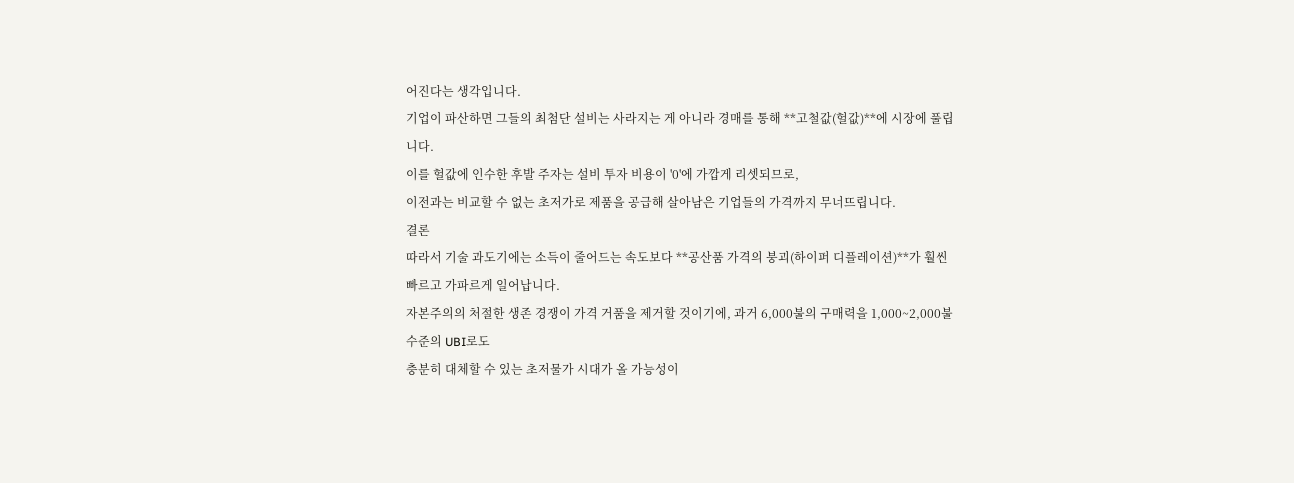어진다는 생각입니다.
기업이 파산하면 그들의 최첨단 설비는 사라지는 게 아니라 경매를 통해 **고철값(헐값)**에 시장에 풀립니다.
이를 헐값에 인수한 후발 주자는 설비 투자 비용이 '0'에 가깝게 리셋되므로,
이전과는 비교할 수 없는 초저가로 제품을 공급해 살아남은 기업들의 가격까지 무너뜨립니다.
결론
따라서 기술 과도기에는 소득이 줄어드는 속도보다 **공산품 가격의 붕괴(하이퍼 디플레이션)**가 훨씬 빠르고 가파르게 일어납니다.
자본주의의 처절한 생존 경쟁이 가격 거품을 제거할 것이기에, 과거 6,000불의 구매력을 1,000~2,000불 수준의 UBI로도
충분히 대체할 수 있는 초저물가 시대가 올 가능성이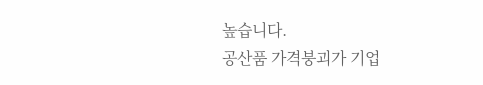높습니다.
공산품 가격붕괴가 기업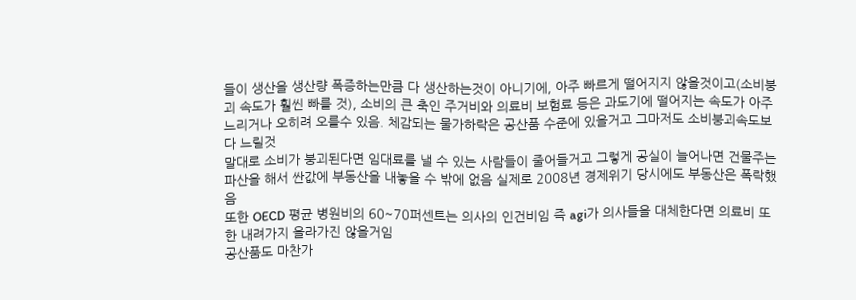들이 생산을 생산량 폭증하는만큼 다 생산하는것이 아니기에, 아주 빠르게 떨어지지 않을것이고(소비붕괴 속도가 훨씬 빠를 것), 소비의 큰 축인 주거비와 의료비 보험료 등은 과도기에 떨어지는 속도가 아주 느리거나 오히려 오를수 있음. 체감되는 물가하락은 공산품 수준에 있을거고 그마저도 소비붕괴속도보다 느릴것
말대로 소비가 붕괴된다면 임대료를 낼 수 있는 사람들이 줄어들거고 그렇게 공실이 늘어나면 건물주는 파산을 해서 싼값에 부동산을 내놓을 수 밖에 없음 실제로 2008년 경제위기 당시에도 부동산은 폭락했음
또한 OECD 평균 병원비의 60~70퍼센트는 의사의 인건비임 즉 agi가 의사들을 대체한다면 의료비 또한 내려가지 올라가진 않을거임
공산품도 마찬가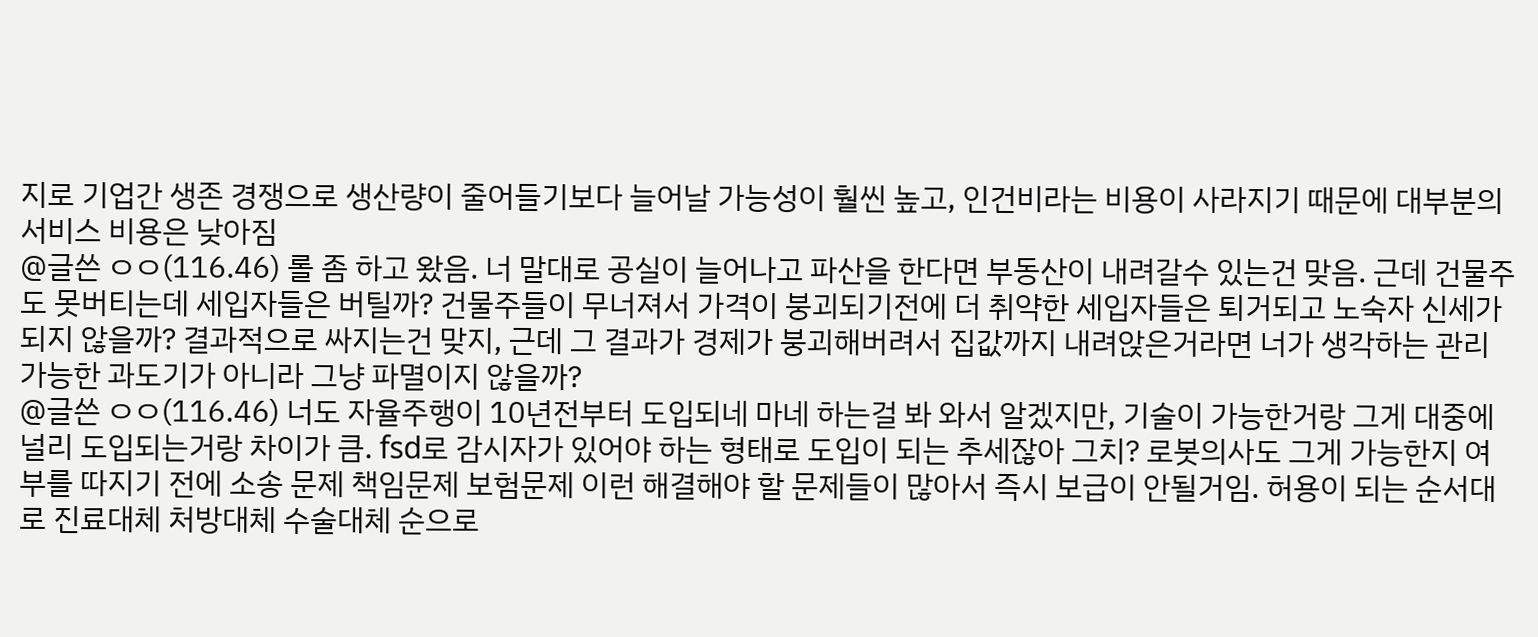지로 기업간 생존 경쟁으로 생산량이 줄어들기보다 늘어날 가능성이 훨씬 높고, 인건비라는 비용이 사라지기 때문에 대부분의 서비스 비용은 낮아짐
@글쓴 ㅇㅇ(116.46) 롤 좀 하고 왔음. 너 말대로 공실이 늘어나고 파산을 한다면 부동산이 내려갈수 있는건 맞음. 근데 건물주도 못버티는데 세입자들은 버틸까? 건물주들이 무너져서 가격이 붕괴되기전에 더 취약한 세입자들은 퇴거되고 노숙자 신세가 되지 않을까? 결과적으로 싸지는건 맞지, 근데 그 결과가 경제가 붕괴해버려서 집값까지 내려앉은거라면 너가 생각하는 관리가능한 과도기가 아니라 그냥 파멸이지 않을까?
@글쓴 ㅇㅇ(116.46) 너도 자율주행이 10년전부터 도입되네 마네 하는걸 봐 와서 알겠지만, 기술이 가능한거랑 그게 대중에 널리 도입되는거랑 차이가 큼. fsd로 감시자가 있어야 하는 형태로 도입이 되는 추세잖아 그치? 로봇의사도 그게 가능한지 여부를 따지기 전에 소송 문제 책임문제 보험문제 이런 해결해야 할 문제들이 많아서 즉시 보급이 안될거임. 허용이 되는 순서대로 진료대체 처방대체 수술대체 순으로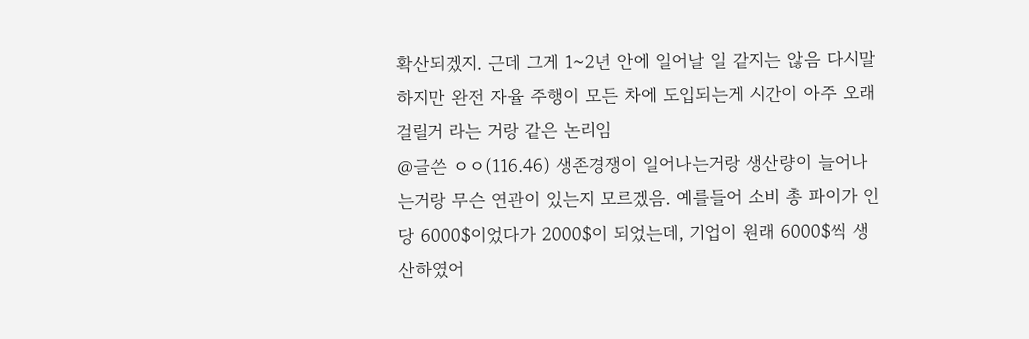확산되겠지. 근데 그게 1~2년 안에 일어날 일 같지는 않음 다시말하지만 완전 자율 주행이 모든 차에 도입되는게 시간이 아주 오래걸릴거 라는 거랑 같은 논리임
@글쓴 ㅇㅇ(116.46) 생존경쟁이 일어나는거랑 생산량이 늘어나는거랑 무슨 연관이 있는지 모르겠음. 예를들어 소비 총 파이가 인당 6000$이었다가 2000$이 되었는데, 기업이 원래 6000$씩 생산하였어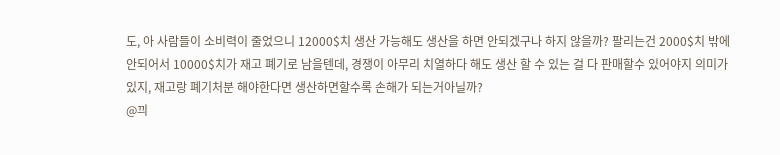도, 아 사람들이 소비력이 줄었으니 12000$치 생산 가능해도 생산을 하면 안되겠구나 하지 않을까? 팔리는건 2000$치 밖에 안되어서 10000$치가 재고 폐기로 남을텐데, 경쟁이 아무리 치열하다 해도 생산 할 수 있는 걸 다 판매할수 있어야지 의미가 있지, 재고랑 폐기처분 해야한다면 생산하면할수록 손해가 되는거아닐까?
@끠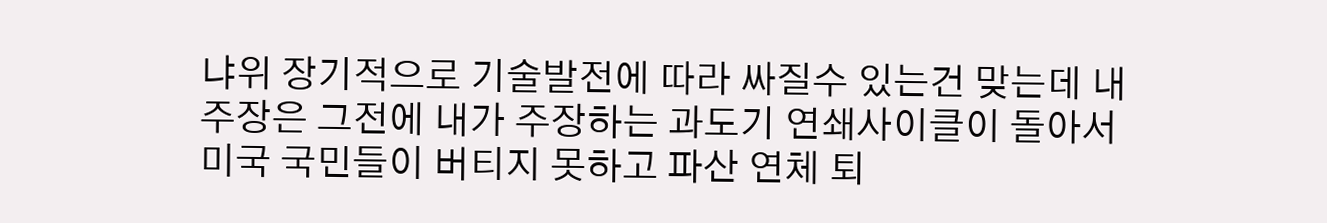냐위 장기적으로 기술발전에 따라 싸질수 있는건 맞는데 내 주장은 그전에 내가 주장하는 과도기 연쇄사이클이 돌아서 미국 국민들이 버티지 못하고 파산 연체 퇴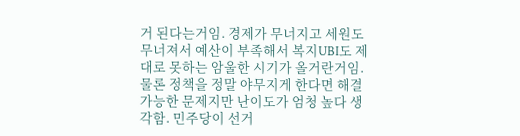거 된다는거임. 경제가 무너지고 세원도 무너져서 예산이 부족해서 복지UBI도 제대로 못하는 암울한 시기가 올거란거임. 물론 정책을 정말 야무지게 한다면 해결 가능한 문제지만 난이도가 엄청 높다 생각함. 민주당이 선거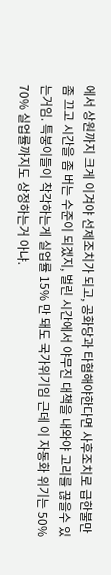에서 상원까지 크게 이겨야 선제조치가 되고, 공화당과 타혐해야한다면 사후조치로 급한불만 좀 끄고 시간을 좀 버는 수준이 되겠지, 벌린 시간에서 야무진 대책을 내와야 고리를 끊을수 있는거임. 특붕이들이 착각하는게 실업률 15% 만 돼도 국가위기임 근데 이 자동화 위기는 50% 70% 실업률까지도 상정하는거 아냐.